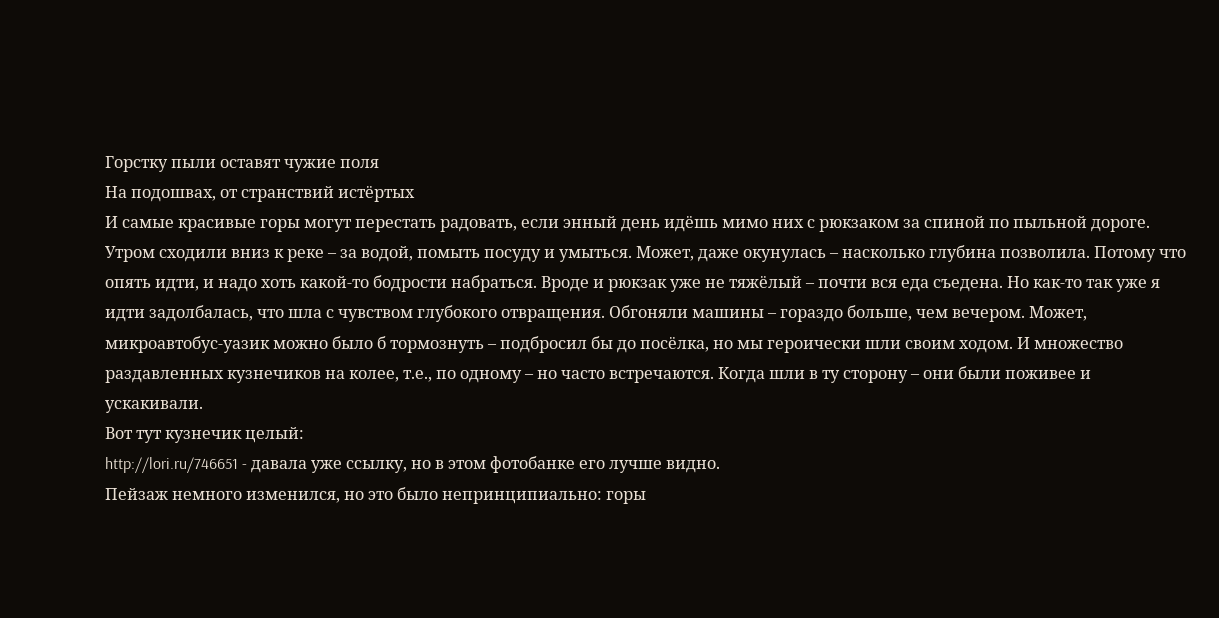Горстку пыли оставят чужие поля
На подошвах, от странствий истёртых
И самые красивые горы могут перестать радовать, если энный день идёшь мимо них с рюкзаком за спиной по пыльной дороге.
Утром сходили вниз к реке – за водой, помыть посуду и умыться. Может, даже окунулась – насколько глубина позволила. Потому что опять идти, и надо хоть какой-то бодрости набраться. Вроде и рюкзак уже не тяжёлый – почти вся еда съедена. Но как-то так уже я идти задолбалась, что шла с чувством глубокого отвращения. Обгоняли машины – гораздо больше, чем вечером. Может, микроавтобус-уазик можно было б тормознуть – подбросил бы до посёлка, но мы героически шли своим ходом. И множество раздавленных кузнечиков на колее, т.е., по одному – но часто встречаются. Когда шли в ту сторону – они были поживее и ускакивали.
Вот тут кузнечик целый:
http://lori.ru/746651 - давала уже ссылку, но в этом фотобанке его лучше видно.
Пейзаж немного изменился, но это было непринципиально: горы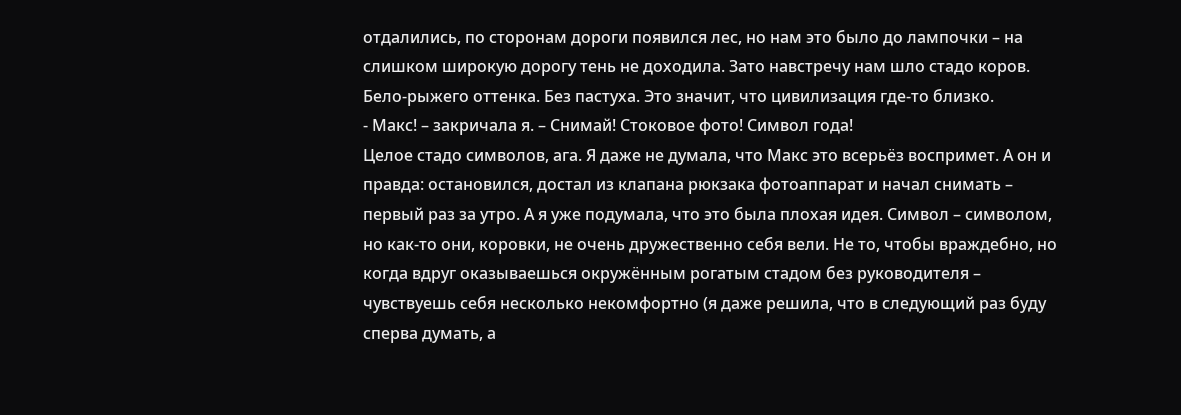отдалились, по сторонам дороги появился лес, но нам это было до лампочки – на слишком широкую дорогу тень не доходила. Зато навстречу нам шло стадо коров. Бело-рыжего оттенка. Без пастуха. Это значит, что цивилизация где-то близко.
- Макс! – закричала я. – Снимай! Стоковое фото! Символ года!
Целое стадо символов, ага. Я даже не думала, что Макс это всерьёз воспримет. А он и правда: остановился, достал из клапана рюкзака фотоаппарат и начал снимать – первый раз за утро. А я уже подумала, что это была плохая идея. Символ – символом, но как-то они, коровки, не очень дружественно себя вели. Не то, чтобы враждебно, но когда вдруг оказываешься окружённым рогатым стадом без руководителя – чувствуешь себя несколько некомфортно (я даже решила, что в следующий раз буду сперва думать, а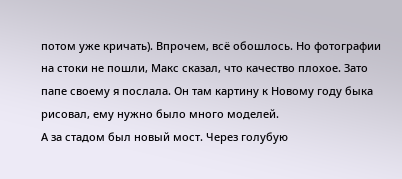потом уже кричать). Впрочем, всё обошлось. Но фотографии на стоки не пошли, Макс сказал, что качество плохое. Зато папе своему я послала. Он там картину к Новому году быка рисовал, ему нужно было много моделей.
А за стадом был новый мост. Через голубую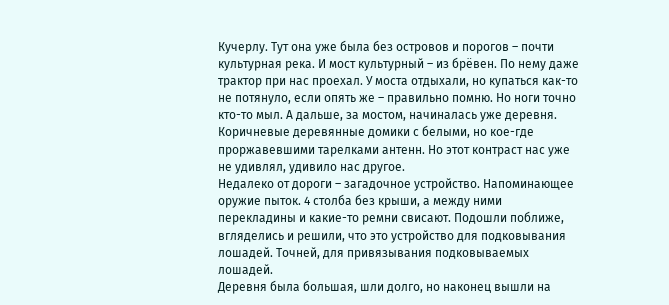Кучерлу. Тут она уже была без островов и порогов – почти культурная река. И мост культурный – из брёвен. По нему даже трактор при нас проехал. У моста отдыхали, но купаться как-то не потянуло, если опять же – правильно помню. Но ноги точно кто-то мыл. А дальше, за мостом, начиналась уже деревня. Коричневые деревянные домики с белыми, но кое-где проржавевшими тарелками антенн. Но этот контраст нас уже не удивлял, удивило нас другое.
Недалеко от дороги – загадочное устройство. Напоминающее оружие пыток. 4 столба без крыши, а между ними перекладины и какие-то ремни свисают. Подошли поближе, вгляделись и решили, что это устройство для подковывания лошадей. Точней, для привязывания подковываемых лошадей.
Деревня была большая, шли долго, но наконец вышли на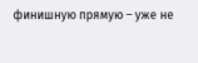финишную прямую – уже не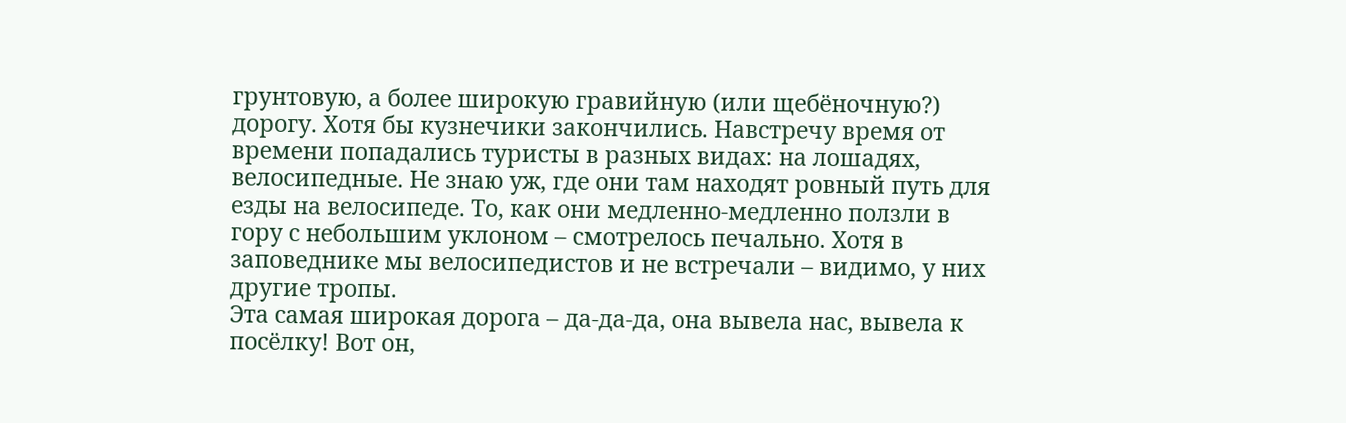грунтовую, а более широкую гравийную (или щебёночную?) дорогу. Хотя бы кузнечики закончились. Навстречу время от времени попадались туристы в разных видах: на лошадях, велосипедные. Не знаю уж, где они там находят ровный путь для езды на велосипеде. То, как они медленно-медленно ползли в гору с небольшим уклоном – смотрелось печально. Хотя в заповеднике мы велосипедистов и не встречали – видимо, у них другие тропы.
Эта самая широкая дорога – да-да-да, она вывела нас, вывела к посёлку! Вот он,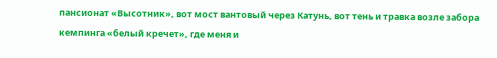пансионат «Высотник», вот мост вантовый через Катунь, вот тень и травка возле забора кемпинга «белый кречет», где меня и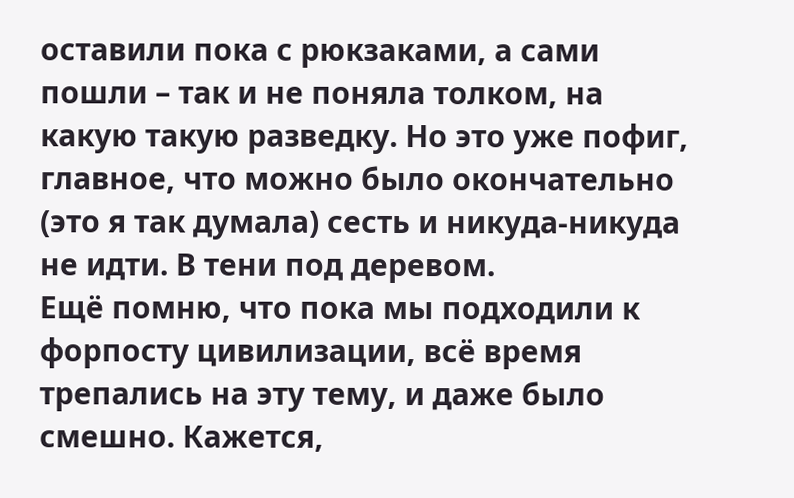оставили пока с рюкзаками, а сами пошли – так и не поняла толком, на какую такую разведку. Но это уже пофиг, главное, что можно было окончательно (это я так думала) сесть и никуда-никуда не идти. В тени под деревом.
Ещё помню, что пока мы подходили к форпосту цивилизации, всё время трепались на эту тему, и даже было смешно. Кажется,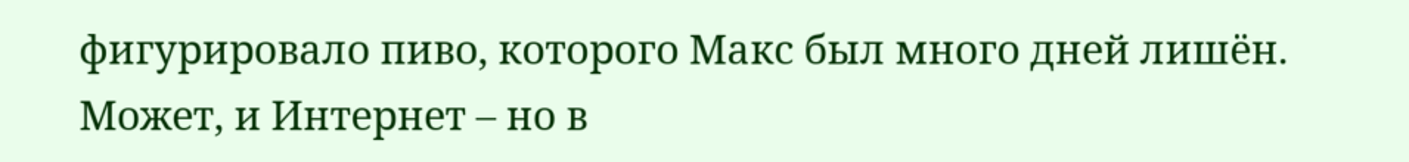фигурировало пиво, которого Макс был много дней лишён. Может, и Интернет – но в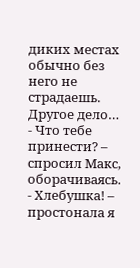диких местах обычно без него не страдаешь. Другое дело…
- Что тебе принести? – спросил Макс, оборачиваясь.
- Хлебушка! – простонала я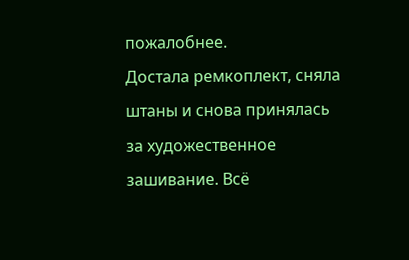пожалобнее.
Достала ремкоплект, сняла штаны и снова принялась за художественное зашивание. Всё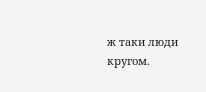ж таки люди кругом.